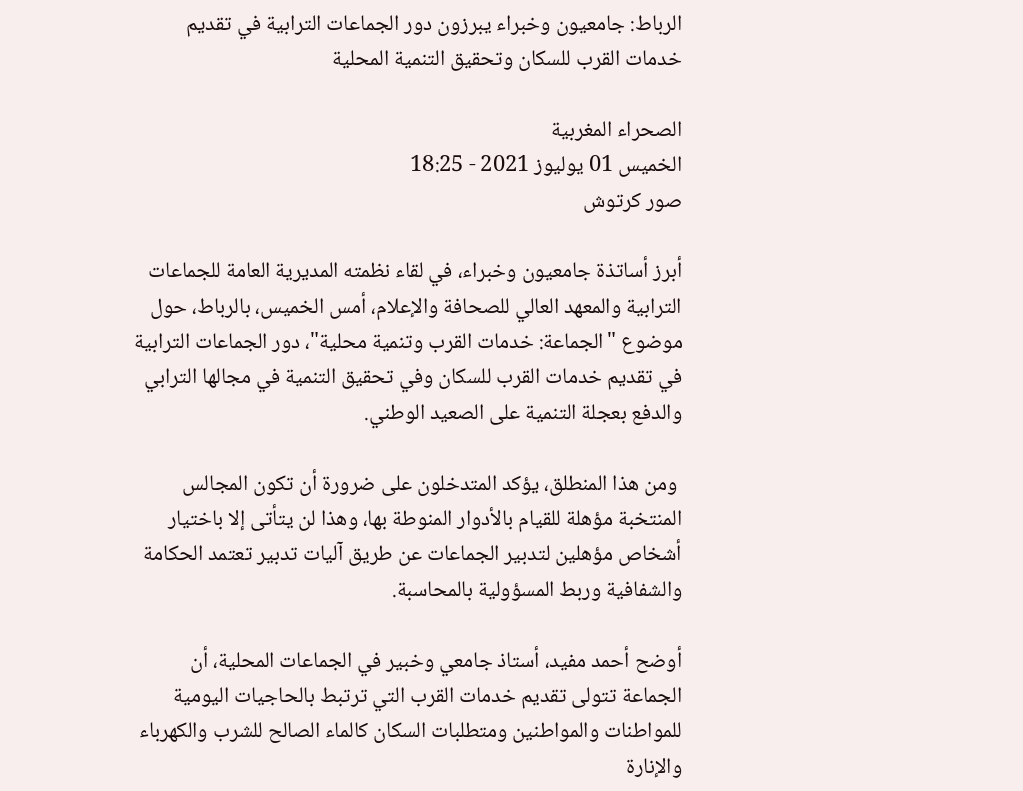الرباط: جامعيون وخبراء يبرزون دور الجماعات الترابية في تقديم خدمات القرب للسكان وتحقيق التنمية المحلية

الصحراء المغربية
الخميس 01 يوليوز 2021 - 18:25
صور كرتوش

أبرز أساتذة جامعيون وخبراء، في لقاء نظمته المديرية العامة للجماعات الترابية والمعهد العالي للصحافة والإعلام، أمس الخميس، بالرباط، حول موضوع "الجماعة: خدمات القرب وتنمية محلية"، دور الجماعات الترابية في تقديم خدمات القرب للسكان وفي تحقيق التنمية في مجالها الترابي والدفع بعجلة التنمية على الصعيد الوطني.

 ومن هذا المنطلق، يؤكد المتدخلون على ضرورة أن تكون المجالس المنتخبة مؤهلة للقيام بالأدوار المنوطة بها، وهذا لن يتأتى إلا باختيار أشخاص مؤهلين لتدبير الجماعات عن طريق آليات تدبير تعتمد الحكامة والشفافية وربط المسؤولية بالمحاسبة.

أوضح أحمد مفيد، أستاذ جامعي وخبير في الجماعات المحلية، أن الجماعة تتولى تقديم خدمات القرب التي ترتبط بالحاجيات اليومية للمواطنات والمواطنين ومتطلبات السكان كالماء الصالح للشرب والكهرباء والإنارة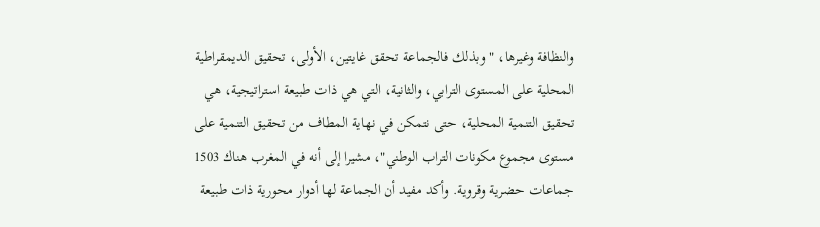والنظافة وغيرها، "وبذلك فالجماعة تحقق غايتين، الأولى، تحقيق الديمقراطية المحلية على المستوى الترابي، والثانية، التي هي ذات طبيعة استراتيجية، هي تحقيق التنمية المحلية، حتى نتمكن في نهاية المطاف من تحقيق التنمية على مستوى مجموع مكونات التراب الوطني"، مشيرا إلى أنه في المغرب هناك 1503 جماعات حضرية وقروية. وأكد مفيد أن الجماعة لها أدوار محورية ذات طبيعة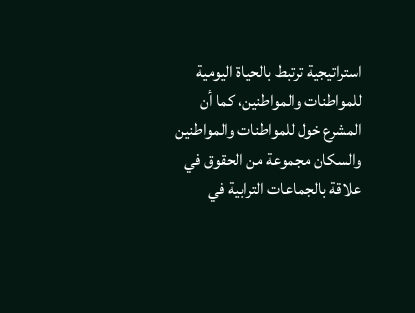استراتيجية ترتبط بالحياة اليومية للمواطنات والمواطنين، كما أن المشرع خول للمواطنات والمواطنين والسكان مجموعة من الحقوق في علاقة بالجماعات الترابية في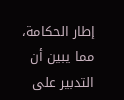إطار الحكامة، مما يبين أن التدبير على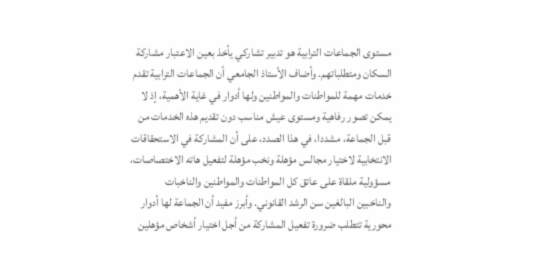مستوى الجماعات الترابية هو تدبير تشاركي يأخذ بعين الاعتبار مشاركة السكان ومتطلباتهم. وأضاف الأستاذ الجامعي أن الجماعات الترابية تقدم خدمات مهمة للمواطنات والمواطنين ولها أدوار في غاية الأهمية، إذ لا يمكن تصور رفاهية ومستوى عيش مناسب دون تقديم هذه الخدمات من قبل الجماعة، مشددا، في هذا الصدد، على أن المشاركة في الاستحقاقات الانتخابية لاختيار مجالس مؤهلة ونخب مؤهلة لتفعيل هاته الاختصاصات، مسؤولية ملقاة على عاتق كل المواطنات والمواطنين والناخبات والناخبين البالغين سن الرشد القانوني. وأبرز مفيد أن الجماعة لها أدوار محورية تتطلب ضرورة تفعيل المشاركة من أجل اختيار أشخاص مؤهلين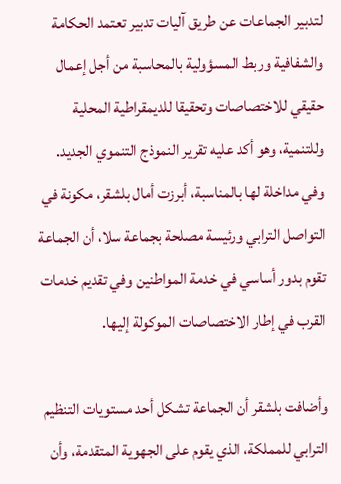لتدبير الجماعات عن طريق آليات تدبير تعتمد الحكامة والشفافية وربط المسؤولية بالمحاسبة من أجل إعمال حقيقي للاختصاصات وتحقيقا للديمقراطية المحلية وللتنمية، وهو أكد عليه تقرير النموذج التنموي الجديد. وفي مداخلة لها بالمناسبة، أبرزت أمال بلشقر، مكونة في التواصل الترابي ورئيسة مصلحة بجماعة سلا، أن الجماعة تقوم بدور أساسي في خدمة المواطنين وفي تقديم خدمات القرب في إطار الاختصاصات الموكولة إليها.

وأضافت بلشقر أن الجماعة تشكل أحد مستويات التنظيم الترابي للمملكة، الذي يقوم على الجهوية المتقدمة، وأن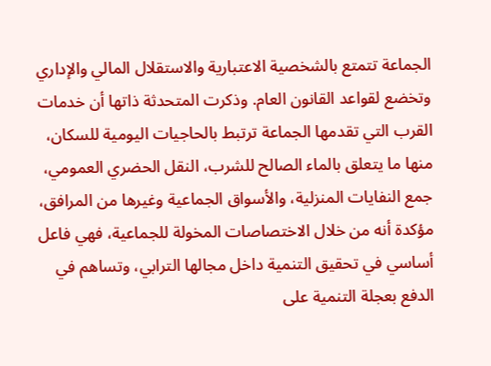الجماعة تتمتع بالشخصية الاعتبارية والاستقلال المالي والإداري وتخضع لقواعد القانون العام. وذكرت المتحدثة ذاتها أن خدمات القرب التي تقدمها الجماعة ترتبط بالحاجيات اليومية للسكان، منها ما يتعلق بالماء الصالح للشرب، النقل الحضري العمومي، جمع النفايات المنزلية، والأسواق الجماعية وغيرها من المرافق، مؤكدة أنه من خلال الاختصاصات المخولة للجماعية، فهي فاعل أساسي في تحقيق التنمية داخل مجالها الترابي، وتساهم في الدفع بعجلة التنمية على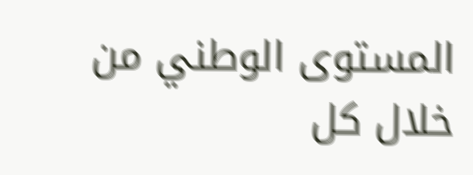المستوى الوطني من خلال كل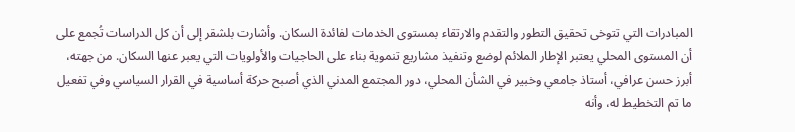المبادرات التي تتوخى تحقيق التطور والتقدم والارتقاء بمستوى الخدمات لفائدة السكان. وأشارت بلشقر إلى أن كل الدراسات تُجمع على أن المستوى المحلي يعتبر الإطار الملائم لوضع وتنفيذ مشاريع تنموية بناء على الحاجيات والأولويات التي يعبر عنها السكان. من جهته، أبرز حسن عرافي، أستاذ جامعي وخبير في الشأن المحلي، دور المجتمع المدني الذي أصبح حركة أساسية في القرار السياسي وفي تفعيل ما تم التخطيط له، وأنه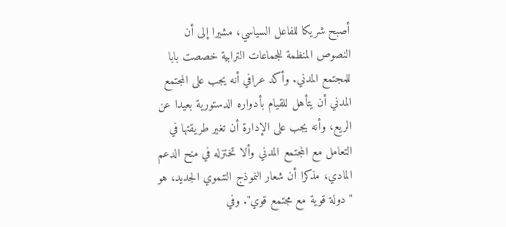أصبح شريكا للفاعل السياسي، مشيرا إلى أن النصوص المنظمة للجماعات الترابية خصصت بابا للمجتمع المدني. وأكد عرافي أنه يجب على المجتمع المدني أن يتأهل للقيام بأدواره الدستورية بعيدا عن الريع، وأنه يجب على الإدارة أن تغير طريقتها في التعامل مع المجتمع المدني وألا تختزله في منح الدعم المادي، مذكرا أن شعار النموذج التنموي الجديد، هو "دولة قوية مع مجتمع قوي". وفي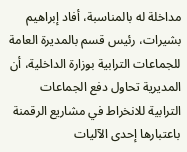مداخلة له بالمناسبة، أفاد إبراهيم بشيرات، رئيس قسم بالمديرة العامة للجماعات الترابية بوزارة الداخلية، أن المديرية تحاول دفع الجماعات الترابية للانخراط في مشاريع الرقمنة باعتبارها إحدى الآليات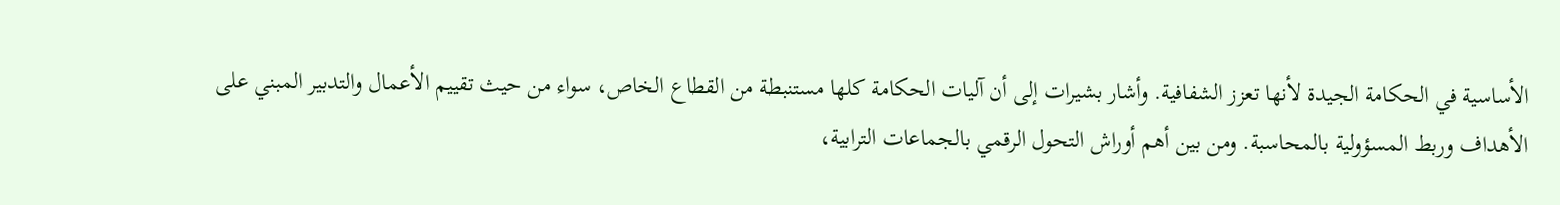الأساسية في الحكامة الجيدة لأنها تعزز الشفافية. وأشار بشيرات إلى أن آليات الحكامة كلها مستنبطة من القطاع الخاص، سواء من حيث تقييم الأعمال والتدبير المبني على الأهداف وربط المسؤولية بالمحاسبة. ومن بين أهم أوراش التحول الرقمي بالجماعات الترابية،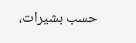حسب بشيرات،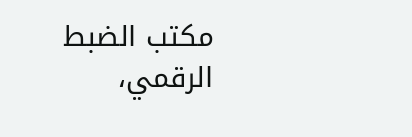مكتب الضبط الرقمي،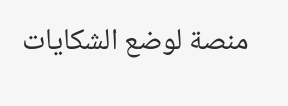منصة لوضع الشكايات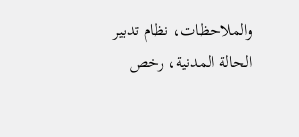والملاحظات، نظام تدبير الحالة المدنية، رخص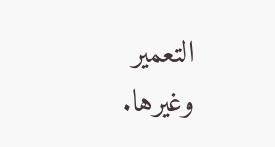التعمير وغيرها.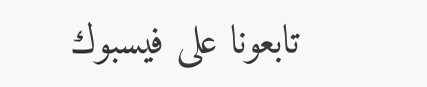تابعونا على فيسبوك